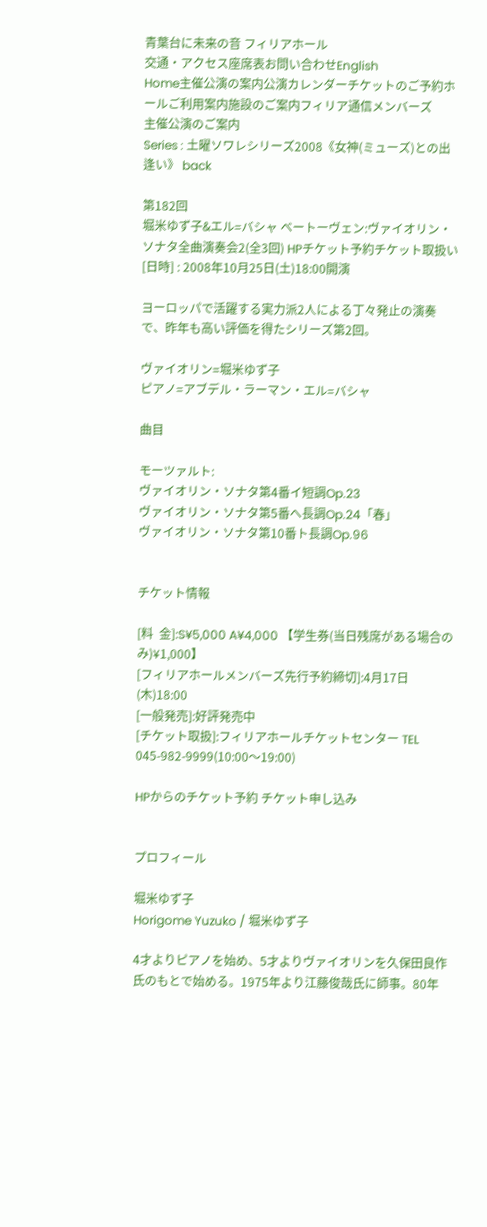青葉台に未来の音 フィリアホール
交通・アクセス座席表お問い合わせEnglish
Home主催公演の案内公演カレンダーチケットのご予約ホールご利用案内施設のご案内フィリア通信メンバーズ
主催公演のご案内
Series : 土曜ソワレシリーズ2008《女神(ミューズ)との出逢い》 back

第182回
堀米ゆず子&エル=バシャ ベートーヴェン:ヴァイオリン・ソナタ全曲演奏会2(全3回) HPチケット予約チケット取扱い
[日時] : 2008年10月25日(土)18:00開演

ヨーロッパで活躍する実力派2人による丁々発止の演奏で、昨年も高い評価を得たシリーズ第2回。

ヴァイオリン=堀米ゆず子
ピアノ=アブデル・ラーマン・エル=バシャ

曲目

モーツァルト:
ヴァイオリン・ソナタ第4番イ短調Op.23
ヴァイオリン・ソナタ第5番へ長調Op.24「春」
ヴァイオリン・ソナタ第10番ト長調Op.96


チケット情報

[料  金]:S¥5,000 A¥4,000 【学生券(当日残席がある場合のみ)¥1,000】
[フィリアホールメンバーズ先行予約締切]:4月17日(木)18:00
[一般発売]:好評発売中
[チケット取扱]:フィリアホールチケットセンター TEL 045-982-9999(10:00〜19:00)

HPからのチケット予約 チケット申し込み


プロフィール

堀米ゆず子
Horigome Yuzuko / 堀米ゆず子

4才よりピアノを始め、5才よりヴァイオリンを久保田良作氏のもとで始める。1975年より江藤俊哉氏に師事。80年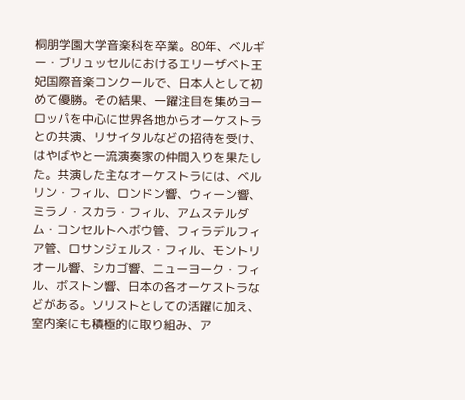桐朋学園大学音楽科を卒業。80年、ベルギー・ブリュッセルにおけるエリーザベト王妃国際音楽コンクールで、日本人として初めて優勝。その結果、一躍注目を集めヨーロッパを中心に世界各地からオーケストラとの共演、リサイタルなどの招待を受け、はやばやと一流演奏家の仲間入りを果たした。共演した主なオーケストラには、ベルリン・フィル、ロンドン響、ウィーン響、ミラノ・スカラ・フィル、アムステルダム・コンセルトヘボウ管、フィラデルフィア管、ロサンジェルス・フィル、モントリオール響、シカゴ響、ニューヨーク・フィル、ボストン響、日本の各オーケストラなどがある。ソリストとしての活躍に加え、室内楽にも積極的に取り組み、ア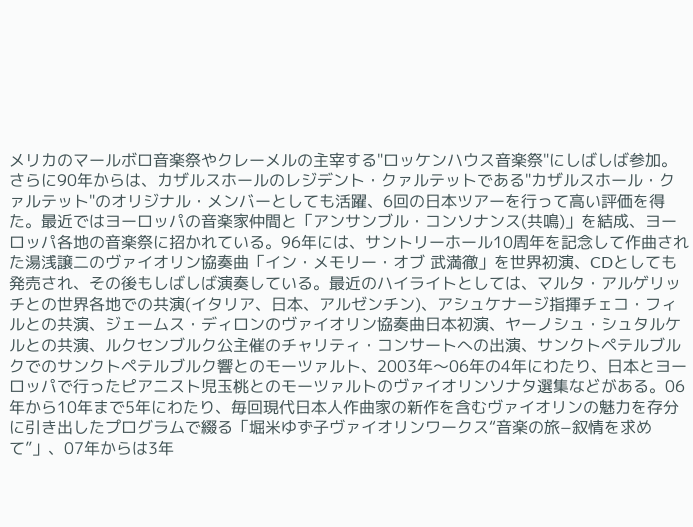メリカのマールボロ音楽祭やクレーメルの主宰する"ロッケンハウス音楽祭"にしばしば参加。さらに90年からは、カザルスホールのレジデント・クァルテットである"カザルスホール・クァルテット"のオリジナル・メンバーとしても活躍、6回の日本ツアーを行って高い評価を得た。最近ではヨーロッパの音楽家仲間と「アンサンブル・コンソナンス(共鳴)」を結成、ヨーロッパ各地の音楽祭に招かれている。96年には、サントリーホール10周年を記念して作曲された湯浅譲二のヴァイオリン協奏曲「イン・メモリー・オブ 武満徹」を世界初演、CDとしても発売され、その後もしばしば演奏している。最近のハイライトとしては、マルタ・アルゲリッチとの世界各地での共演(イタリア、日本、アルゼンチン)、アシュケナージ指揮チェコ・フィルとの共演、ジェームス・ディロンのヴァイオリン協奏曲日本初演、ヤーノシュ・シュタルケルとの共演、ルクセンブルク公主催のチャリティ・コンサートへの出演、サンクトペテルブルクでのサンクトペテルブルク響とのモーツァルト、2003年〜06年の4年にわたり、日本とヨーロッパで行ったピアニスト児玉桃とのモーツァルトのヴァイオリンソナタ選集などがある。06年から10年まで5年にわたり、毎回現代日本人作曲家の新作を含むヴァイオリンの魅力を存分に引き出したプログラムで綴る「堀米ゆず子ヴァイオリンワークス“音楽の旅−叙情を求めて”」、07年からは3年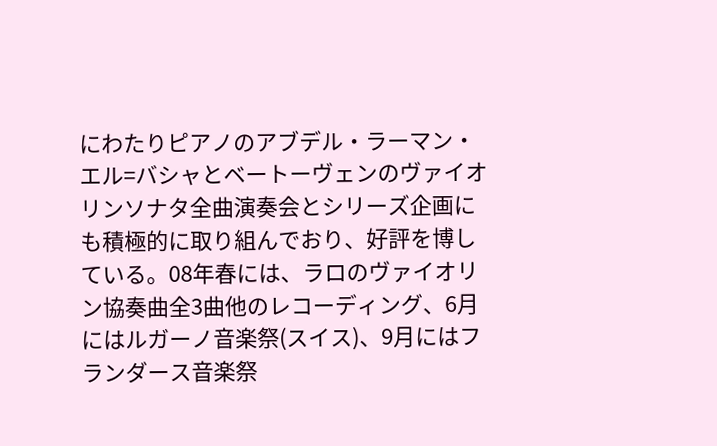にわたりピアノのアブデル・ラーマン・エル=バシャとベートーヴェンのヴァイオリンソナタ全曲演奏会とシリーズ企画にも積極的に取り組んでおり、好評を博している。08年春には、ラロのヴァイオリン協奏曲全3曲他のレコーディング、6月にはルガーノ音楽祭(スイス)、9月にはフランダース音楽祭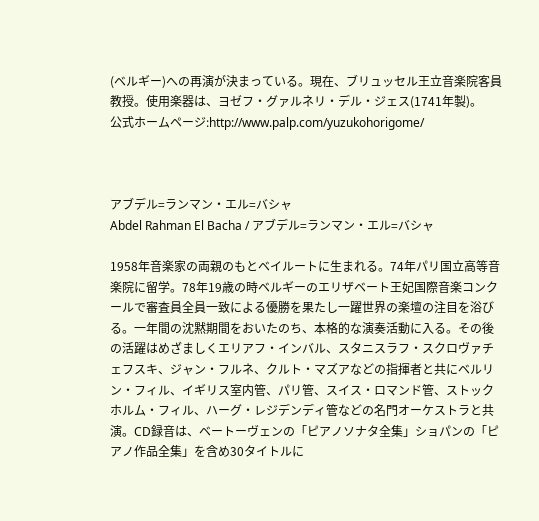(ベルギー)への再演が決まっている。現在、ブリュッセル王立音楽院客員教授。使用楽器は、ヨゼフ・グァルネリ・デル・ジェス(1741年製)。
公式ホームページ:http://www.palp.com/yuzukohorigome/



アブデル=ランマン・エル=バシャ
Abdel Rahman El Bacha / アブデル=ランマン・エル=バシャ

1958年音楽家の両親のもとベイルートに生まれる。74年パリ国立高等音楽院に留学。78年19歳の時ベルギーのエリザベート王妃国際音楽コンクールで審査員全員一致による優勝を果たし一躍世界の楽壇の注目を浴びる。一年間の沈黙期間をおいたのち、本格的な演奏活動に入る。その後の活躍はめざましくエリアフ・インバル、スタニスラフ・スクロヴァチェフスキ、ジャン・フルネ、クルト・マズアなどの指揮者と共にベルリン・フィル、イギリス室内管、パリ管、スイス・ロマンド管、ストックホルム・フィル、ハーグ・レジデンディ管などの名門オーケストラと共演。CD録音は、ベートーヴェンの「ピアノソナタ全集」ショパンの「ピアノ作品全集」を含め30タイトルに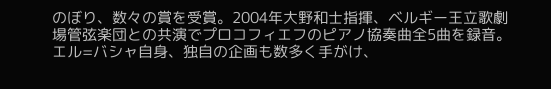のぼり、数々の賞を受賞。2004年大野和士指揮、ベルギー王立歌劇場管弦楽団との共演でプロコフィエフのピアノ協奏曲全5曲を録音。エル=バシャ自身、独自の企画も数多く手がけ、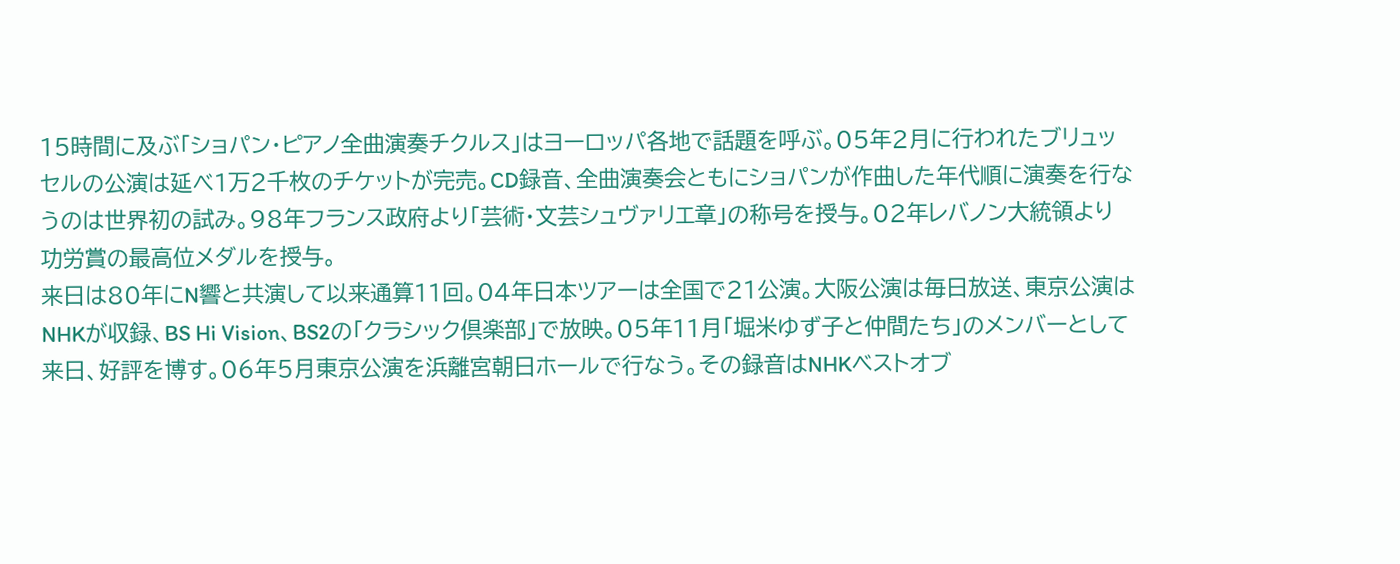15時間に及ぶ「ショパン・ピアノ全曲演奏チクルス」はヨーロッパ各地で話題を呼ぶ。05年2月に行われたブリュッセルの公演は延べ1万2千枚のチケットが完売。CD録音、全曲演奏会ともにショパンが作曲した年代順に演奏を行なうのは世界初の試み。98年フランス政府より「芸術・文芸シュヴァリエ章」の称号を授与。02年レバノン大統領より功労賞の最高位メダルを授与。
来日は80年にN響と共演して以来通算11回。04年日本ツアーは全国で21公演。大阪公演は毎日放送、東京公演はNHKが収録、BS Hi Vision、BS2の「クラシック倶楽部」で放映。05年11月「堀米ゆず子と仲間たち」のメンバーとして来日、好評を博す。06年5月東京公演を浜離宮朝日ホールで行なう。その録音はNHKベストオブ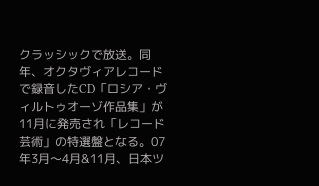クラッシックで放送。同年、オクタヴィアレコードで録音したCD「ロシア・ヴィルトゥオーゾ作品集」が11月に発売され「レコード芸術」の特選盤となる。07年3月〜4月&11月、日本ツ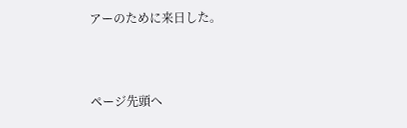アーのために来日した。



ページ先頭へ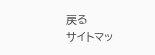戻る
サイトマッ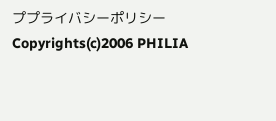ププライバシーポリシー
Copyrights(c)2006 PHILIA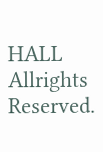HALL Allrights Reserved.